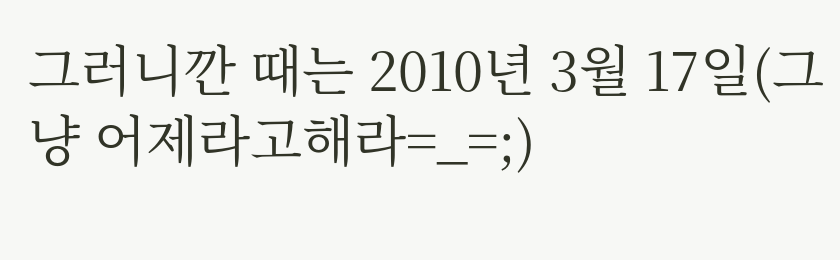그러니깐 때는 2010년 3월 17일(그냥 어제라고해라=_=;)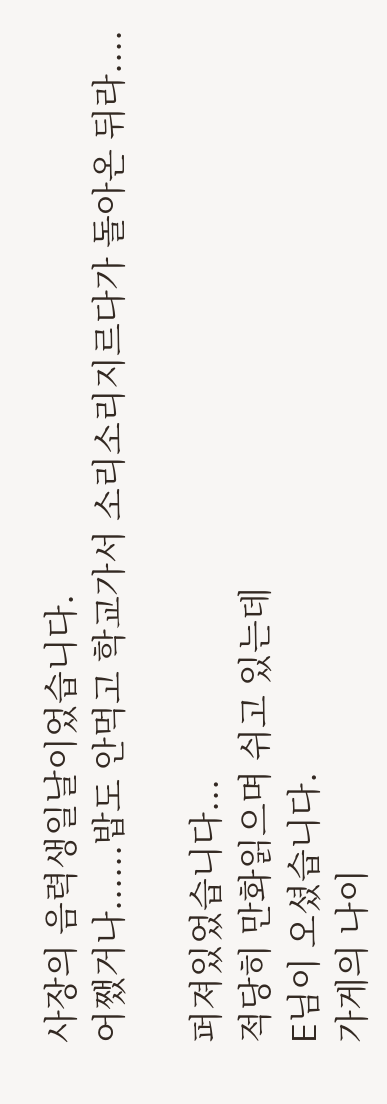사장의 음력생일날이었습니다.
어쨌거나......밥도 안먹고 학교가서 소리소리지르다가 돌아온 뒤라....

퍼져있었습니다...
적당히 만화읽으며 쉬고 있는데
E님이 오셨습니다.
가게의 나이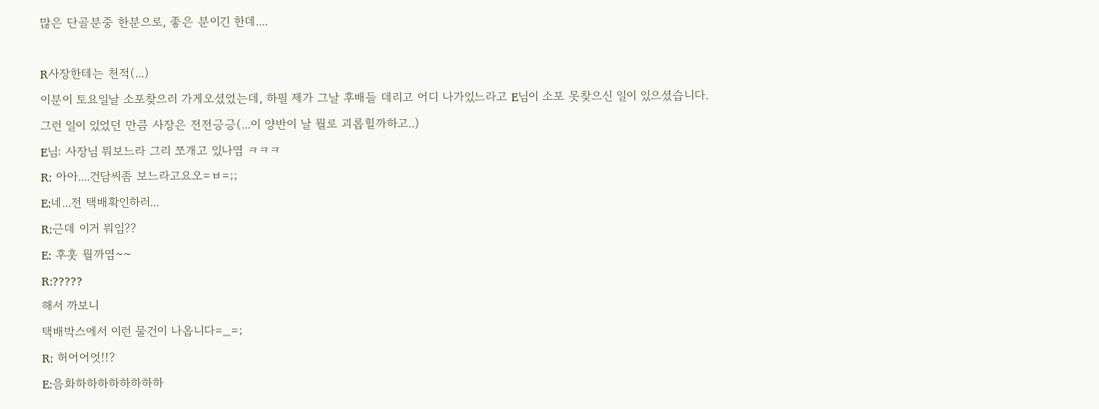많은 단골분중 한분으로, 좋은 분이긴 한데....

R사장한테는 천적(...)
이분이 토요일날 소포찾으러 가게오셨었는데, 하필 제가 그날 후배들 데리고 어디 나가있느라고 E님이 소포 못찾으신 일이 있으셨습니다.
그런 일이 있었던 만큼 사장은 전전긍긍(...이 양반이 날 뭘로 괴롭힐까하고..)
E님: 사장님 뭐보느라 그리 쪼개고 있나염 ㅋㅋㅋ
R: 아아....건담씨좀 보느라고요오=ㅂ=;;
E:네...전 택배확인하러...
R:근데 이거 뭐임??
E: 후훗 뭘까염~~
R:?????
해서 까보니
택배박스에서 이런 물건이 나옵니다=_=;
R: 허어어엇!!?
E:음화하하하하하하하하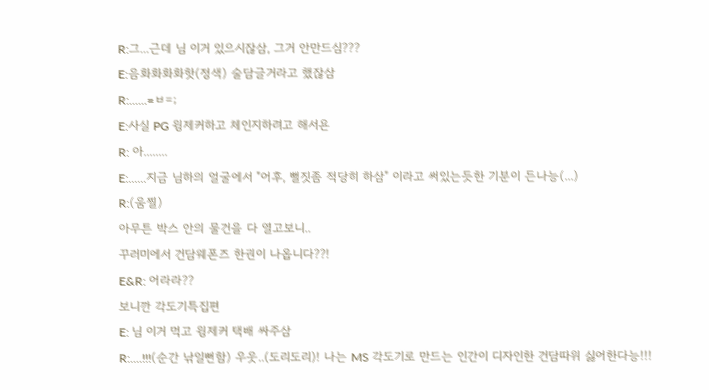R:그...근데 님 이거 있으시잖삼, 그거 안만드심???
E:음화화화화핫(정색) 술담글거라고 했잖삼
R:......=ㅂ=;
E:사실 PG 윙제커하고 체인지하려고 해서욘
R: 아........
E:......지금 님하의 얼굴에서 "어후, 뻘짓좀 적당히 하삼" 이라고 써있는듯한 기분이 든나능(...)
R:(움찔)
아무튼 박스 안의 물건을 다 열고보니..
꾸러미에서 건담웨폰즈 한권이 나옵니다??!
E&R: 어라라??
보니깐 각도기특집편
E: 님 이거 먹고 윙제커 택배 싸주삼
R:....!!!(순간 낚일뻔함) 우웃..(도리도리)! 나는 MS 각도기로 만드는 인간이 디자인한 건담따위 싫어한다능!!!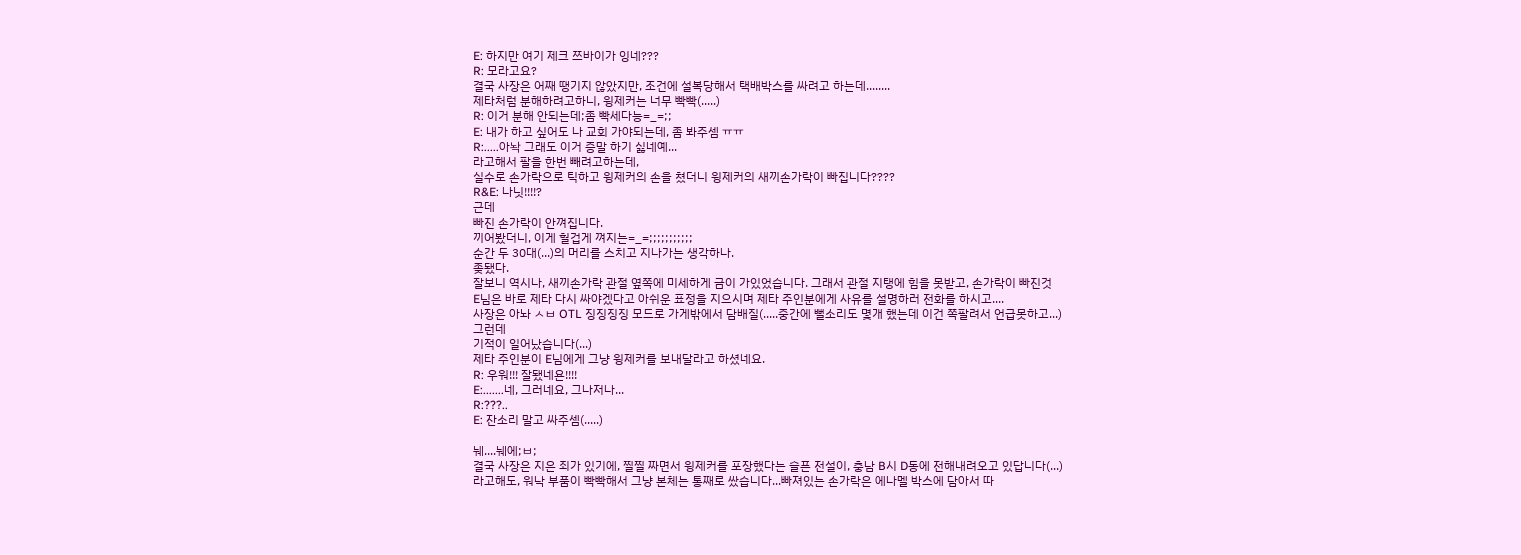E: 하지만 여기 제크 쯔바이가 잉네???
R: 모라고요?
결국 사장은 어째 땡기지 않았지만, 조건에 설복당해서 택배박스를 싸려고 하는데........
제타처럼 분해하려고하니, 윙제커는 너무 빡빡(.....)
R: 이거 분해 안되는데;좀 빡세다능=_=;;
E: 내가 하고 싶어도 나 교회 가야되는데, 좀 봐주셈 ㅠㅠ
R:.....아놕 그래도 이거 증말 하기 싫네예...
라고해서 팔을 한번 빼려고하는데,
실수로 손가락으로 틱하고 윙제커의 손을 쳤더니 윙제커의 새끼손가락이 빠집니다????
R&E: 나닛!!!!?
근데
빠진 손가락이 안껴집니다.
끼어봤더니, 이게 헐겁게 껴지는=_=;;;;;;;;;;;
순간 두 30대(...)의 머리를 스치고 지나가는 생각하나.
좆됐다.
잘보니 역시나, 새끼손가락 관절 옆쪽에 미세하게 금이 가있었습니다. 그래서 관절 지탱에 힘을 못받고, 손가락이 빠진것
E님은 바로 제타 다시 싸야겠다고 아쉬운 표정을 지으시며 제타 주인분에게 사유를 설명하러 전화를 하시고....
사장은 아놔 ㅅㅂ OTL 징징징징 모드로 가게밖에서 담배질(.....중간에 뻘소리도 몇개 했는데 이건 쪽팔려서 언급못하고...)
그런데
기적이 일어났습니다(...)
제타 주인분이 E님에게 그냥 윙제커를 보내달라고 하셨네요.
R: 우워!!! 잘됐네욘!!!!
E:.......네, 그러네요, 그나저나...
R:???..
E: 잔소리 말고 싸주셈(.....)

눼....눼에;ㅂ;
결국 사장은 지은 죄가 있기에, 찔찔 짜면서 윙제커를 포장했다는 슬픈 전설이, 충남 B시 D동에 전해내려오고 있답니다(...)
라고해도, 워낙 부품이 빡빡해서 그냥 본체는 통째로 쌌습니다...빠져있는 손가락은 에나멜 박스에 담아서 따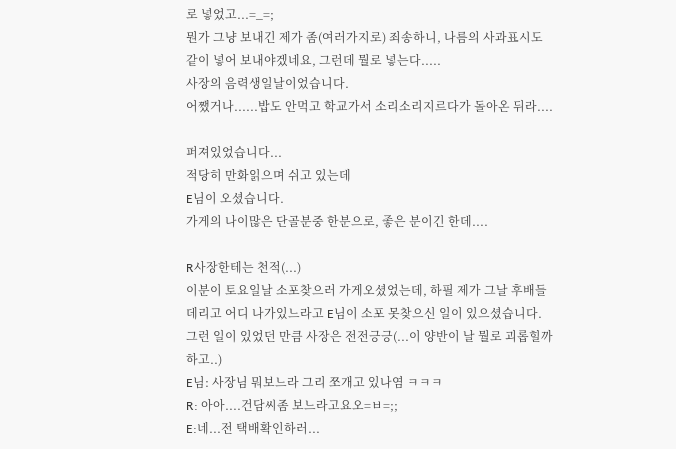로 넣었고...=_=;
뭔가 그냥 보내긴 제가 좀(여러가지로) 죄송하니, 나름의 사과표시도 같이 넣어 보내야겠네요, 그런데 뭘로 넣는다.....
사장의 음력생일날이었습니다.
어쨌거나......밥도 안먹고 학교가서 소리소리지르다가 돌아온 뒤라....

퍼져있었습니다...
적당히 만화읽으며 쉬고 있는데
E님이 오셨습니다.
가게의 나이많은 단골분중 한분으로, 좋은 분이긴 한데....

R사장한테는 천적(...)
이분이 토요일날 소포찾으러 가게오셨었는데, 하필 제가 그날 후배들 데리고 어디 나가있느라고 E님이 소포 못찾으신 일이 있으셨습니다.
그런 일이 있었던 만큼 사장은 전전긍긍(...이 양반이 날 뭘로 괴롭힐까하고..)
E님: 사장님 뭐보느라 그리 쪼개고 있나염 ㅋㅋㅋ
R: 아아....건담씨좀 보느라고요오=ㅂ=;;
E:네...전 택배확인하러...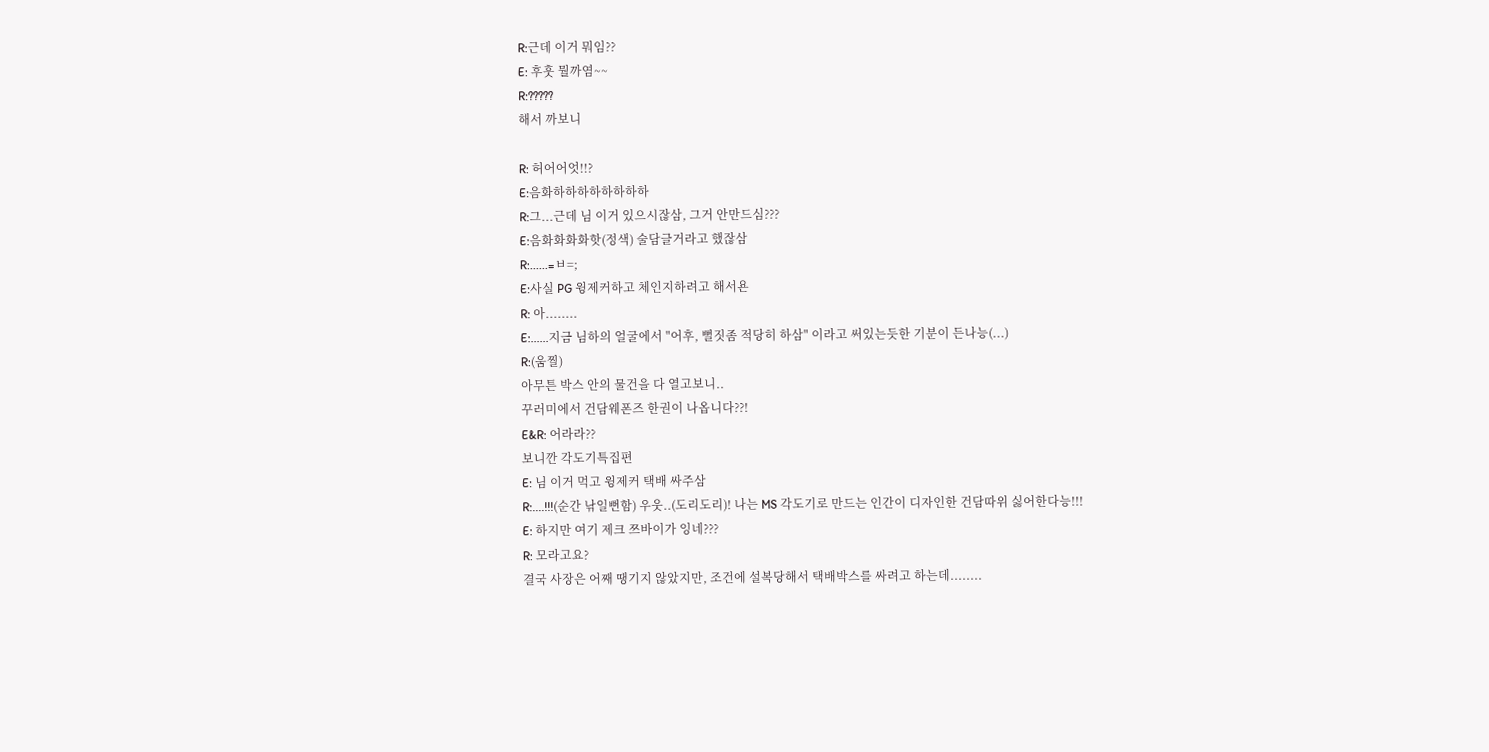R:근데 이거 뭐임??
E: 후훗 뭘까염~~
R:?????
해서 까보니

R: 허어어엇!!?
E:음화하하하하하하하하
R:그...근데 님 이거 있으시잖삼, 그거 안만드심???
E:음화화화화핫(정색) 술담글거라고 했잖삼
R:......=ㅂ=;
E:사실 PG 윙제커하고 체인지하려고 해서욘
R: 아........
E:......지금 님하의 얼굴에서 "어후, 뻘짓좀 적당히 하삼" 이라고 써있는듯한 기분이 든나능(...)
R:(움찔)
아무튼 박스 안의 물건을 다 열고보니..
꾸러미에서 건담웨폰즈 한권이 나옵니다??!
E&R: 어라라??
보니깐 각도기특집편
E: 님 이거 먹고 윙제커 택배 싸주삼
R:....!!!(순간 낚일뻔함) 우웃..(도리도리)! 나는 MS 각도기로 만드는 인간이 디자인한 건담따위 싫어한다능!!!
E: 하지만 여기 제크 쯔바이가 잉네???
R: 모라고요?
결국 사장은 어째 땡기지 않았지만, 조건에 설복당해서 택배박스를 싸려고 하는데........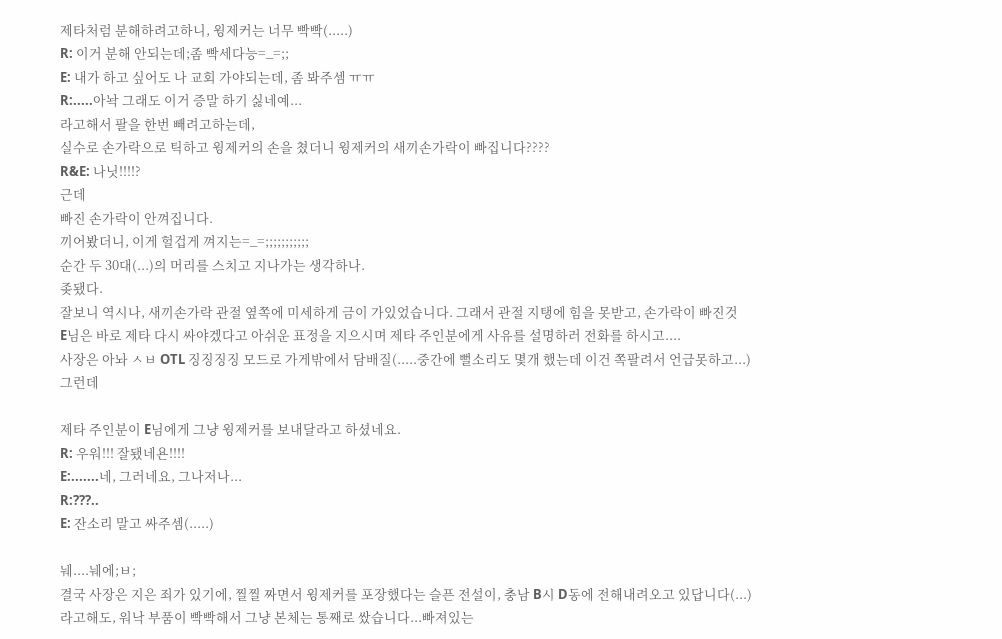제타처럼 분해하려고하니, 윙제커는 너무 빡빡(.....)
R: 이거 분해 안되는데;좀 빡세다능=_=;;
E: 내가 하고 싶어도 나 교회 가야되는데, 좀 봐주셈 ㅠㅠ
R:.....아놕 그래도 이거 증말 하기 싫네예...
라고해서 팔을 한번 빼려고하는데,
실수로 손가락으로 틱하고 윙제커의 손을 쳤더니 윙제커의 새끼손가락이 빠집니다????
R&E: 나닛!!!!?
근데
빠진 손가락이 안껴집니다.
끼어봤더니, 이게 헐겁게 껴지는=_=;;;;;;;;;;;
순간 두 30대(...)의 머리를 스치고 지나가는 생각하나.
좆됐다.
잘보니 역시나, 새끼손가락 관절 옆쪽에 미세하게 금이 가있었습니다. 그래서 관절 지탱에 힘을 못받고, 손가락이 빠진것
E님은 바로 제타 다시 싸야겠다고 아쉬운 표정을 지으시며 제타 주인분에게 사유를 설명하러 전화를 하시고....
사장은 아놔 ㅅㅂ OTL 징징징징 모드로 가게밖에서 담배질(.....중간에 뻘소리도 몇개 했는데 이건 쪽팔려서 언급못하고...)
그런데

제타 주인분이 E님에게 그냥 윙제커를 보내달라고 하셨네요.
R: 우워!!! 잘됐네욘!!!!
E:.......네, 그러네요, 그나저나...
R:???..
E: 잔소리 말고 싸주셈(.....)

눼....눼에;ㅂ;
결국 사장은 지은 죄가 있기에, 찔찔 짜면서 윙제커를 포장했다는 슬픈 전설이, 충남 B시 D동에 전해내려오고 있답니다(...)
라고해도, 워낙 부품이 빡빡해서 그냥 본체는 통째로 쌌습니다...빠져있는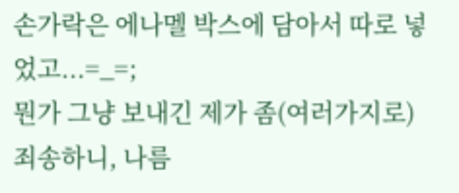손가락은 에나멜 박스에 담아서 따로 넣었고...=_=;
뭔가 그냥 보내긴 제가 좀(여러가지로) 죄송하니, 나름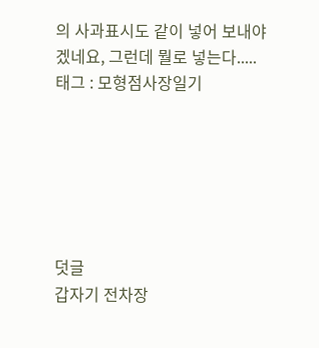의 사과표시도 같이 넣어 보내야겠네요, 그런데 뭘로 넣는다.....
태그 : 모형점사장일기






덧글
갑자기 전차장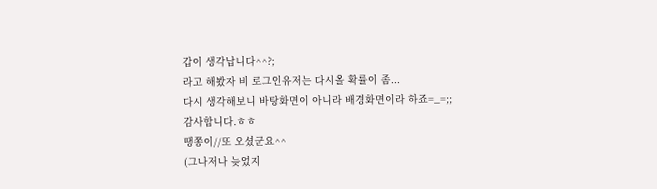갑이 생각납니다^^?;
라고 해봤자 비 로그인유저는 다시올 확률이 좀...
다시 생각해보니 바탕화면이 아니라 배경화면이라 하죠=_=;;
감사합니다.ㅎㅎ
땡쫑이//또 오셨군요^^
(그나저나 늦었지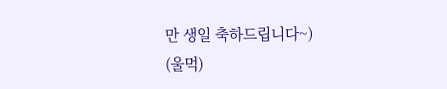만 생일 축하드립니다~)
(울먹)